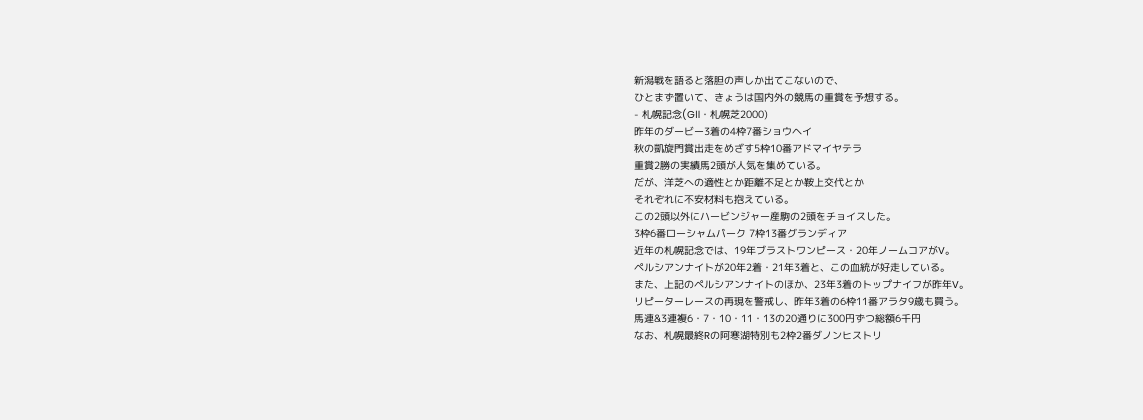新潟戦を語ると落胆の声しか出てこないので、
ひとまず置いて、きょうは国内外の競馬の重賞を予想する。
- 札幌記念(GⅡ・札幌芝2000)
昨年のダービー3着の4枠7番ショウヘイ
秋の凱旋門賞出走をめざす5枠10番アドマイヤテラ
重賞2勝の実績馬2頭が人気を集めている。
だが、洋芝への適性とか距離不足とか鞍上交代とか
それぞれに不安材料も抱えている。
この2頭以外にハービンジャー産駒の2頭をチョイスした。
3枠6番ローシャムパーク 7枠13番グランディア
近年の札幌記念では、19年ブラストワンピース・20年ノームコアがV。
ペルシアンナイトが20年2着・21年3着と、この血統が好走している。
また、上記のペルシアンナイトのほか、23年3着のトップナイフが昨年V。
リピーターレースの再現を警戒し、昨年3着の6枠11番アラタ9歳も買う。
馬連&3連複6・7・10・11・13の20通りに300円ずつ総額6千円
なお、札幌最終Rの阿寒湖特別も2枠2番ダノンヒストリ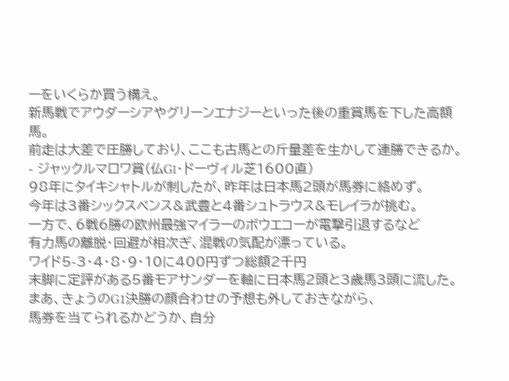ーをいくらか買う構え。
新馬戦でアウダーシアやグリーンエナジーといった後の重賞馬を下した高額馬。
前走は大差で圧勝しており、ここも古馬との斤量差を生かして連勝できるか。
- ジャックルマロワ賞(仏GⅠ・ドーヴィル芝1600直)
98年にタイキシャトルが制したが、昨年は日本馬2頭が馬券に絡めず。
今年は3番シックスペンス&武豊と4番シュトラウス&モレイラが挑む。
一方で、6戦6勝の欧州最強マイラーのボウエコーが電撃引退するなど
有力馬の離脱・回避が相次ぎ、混戦の気配が漂っている。
ワイド5-3・4・8・9・10に400円ずつ総額2千円
末脚に定評がある5番モアサンダーを軸に日本馬2頭と3歳馬3頭に流した。
まあ、きょうのG1決勝の顔合わせの予想も外しておきながら、
馬券を当てられるかどうか、自分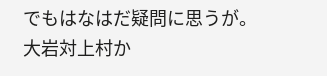でもはなはだ疑問に思うが。
大岩対上村か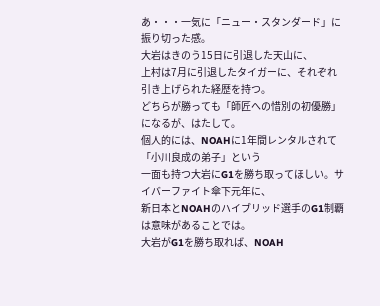あ・・・一気に「ニュー・スタンダード」に振り切った感。
大岩はきのう15日に引退した天山に、
上村は7月に引退したタイガーに、それぞれ引き上げられた経歴を持つ。
どちらが勝っても「師匠への惜別の初優勝」になるが、はたして。
個人的には、NOAHに1年間レンタルされて「小川良成の弟子」という
一面も持つ大岩にG1を勝ち取ってほしい。サイバーファイト傘下元年に、
新日本とNOAHのハイブリッド選手のG1制覇は意味があることでは。
大岩がG1を勝ち取れば、NOAH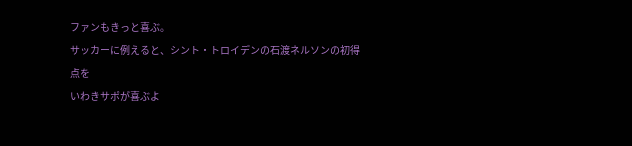ファンもきっと喜ぶ。
サッカーに例えると、シント・トロイデンの石渡ネルソンの初得点を
いわきサポが喜ぶよ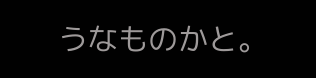うなものかと。